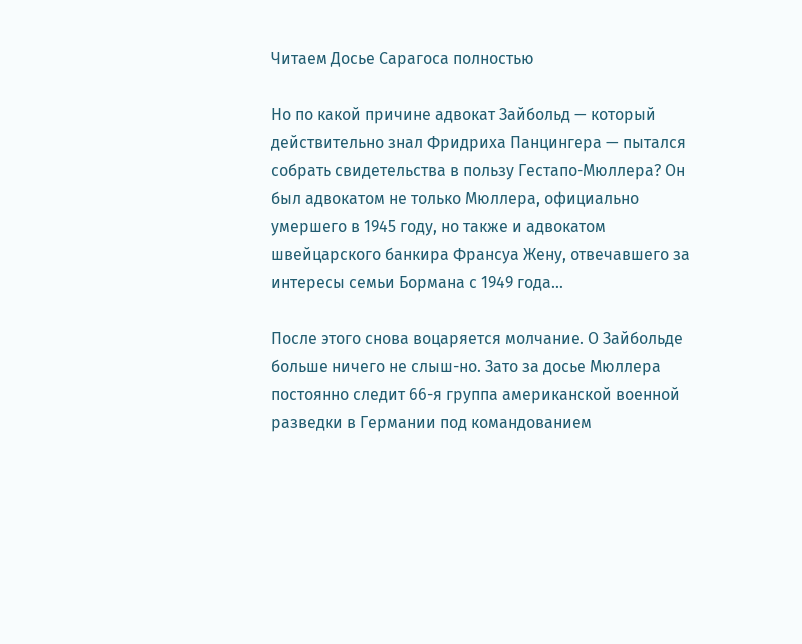Читаем Досье Сарагоса полностью

Но по какой причине адвокат Зайбольд — который действительно знал Фридриха Панцингера — пытался собрать свидетельства в пользу Гестапо-Мюллера? Он был адвокатом не только Мюллера, официально умершего в 1945 году, но также и адвокатом швейцарского банкира Франсуа Жену, отвечавшего за интересы семьи Бормана с 1949 года…

После этого снова воцаряется молчание. О Зайбольде больше ничего не слыш-но. Зато за досье Мюллера постоянно следит 66-я группа американской военной разведки в Германии под командованием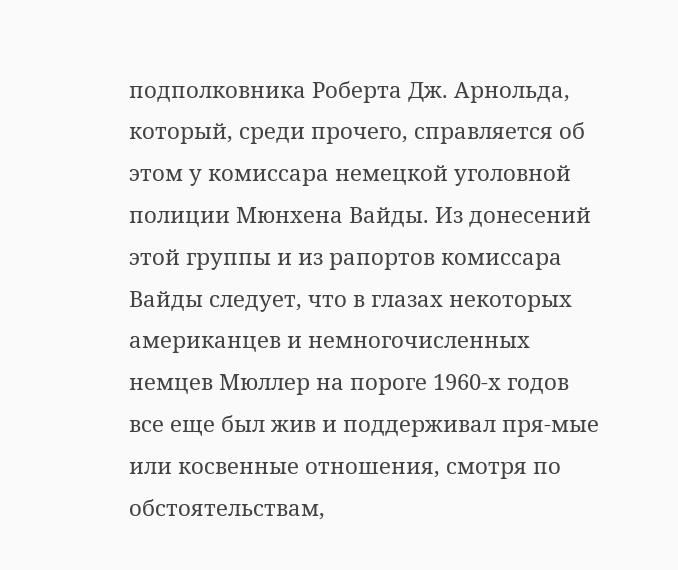подполковника Роберта Дж. Арнольда, который, среди прочего, справляется об этом у комиссара немецкой уголовной полиции Мюнхена Вайды. Из донесений этой группы и из рапортов комиссара Вайды следует, что в глазах некоторых американцев и немногочисленных немцев Мюллер на пороге 1960-х годов все еще был жив и поддерживал пря-мые или косвенные отношения, смотря по обстоятельствам,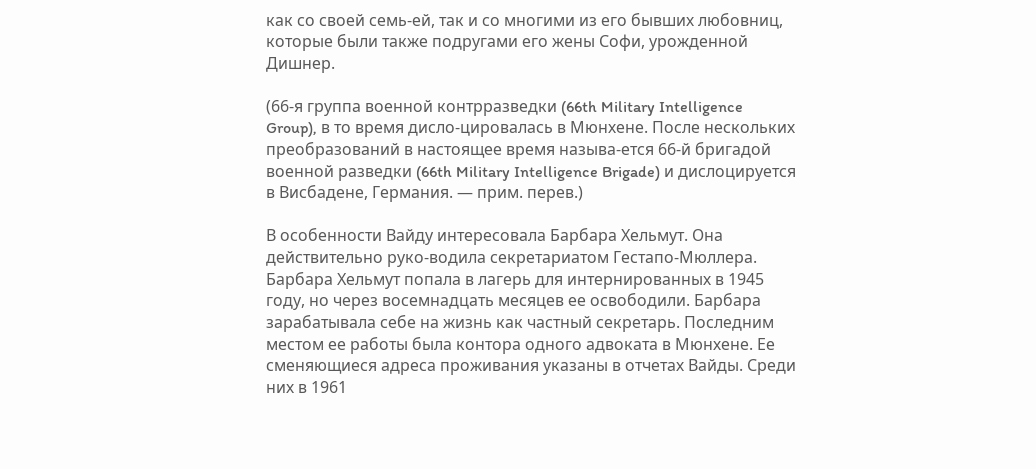как со своей семь-ей, так и со многими из его бывших любовниц, которые были также подругами его жены Софи, урожденной Дишнер.

(66-я группа военной контрразведки (66th Military Intelligence Group), в то время дисло-цировалась в Мюнхене. После нескольких преобразований в настоящее время называ-ется 66-й бригадой военной разведки (66th Military Intelligence Brigade) и дислоцируется в Висбадене, Германия. — прим. перев.)

В особенности Вайду интересовала Барбара Хельмут. Она действительно руко-водила секретариатом Гестапо-Мюллера. Барбара Хельмут попала в лагерь для интернированных в 1945 году, но через восемнадцать месяцев ее освободили. Барбара зарабатывала себе на жизнь как частный секретарь. Последним местом ее работы была контора одного адвоката в Мюнхене. Ее сменяющиеся адреса проживания указаны в отчетах Вайды. Среди них в 1961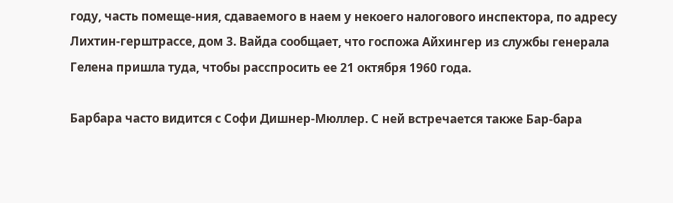году, часть помеще-ния, сдаваемого в наем у некоего налогового инспектора, по адресу Лихтин-герштрассе, дом 3. Вайда сообщает, что госпожа Айхингер из службы генерала Гелена пришла туда, чтобы расспросить ее 21 октября 1960 года.

Барбара часто видится с Софи Дишнер-Мюллер. С ней встречается также Бар-бара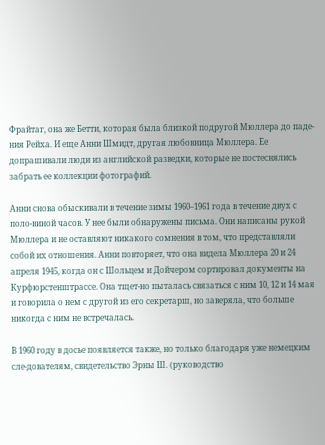Фрайтаг, она же Бетти, которая была близкой подругой Мюллера до паде-ния Рейха. И еще Анни Шмидт, другая любовница Мюллера. Ее допрашивали люди из английской разведки, которые не постеснялись забрать ее коллекции фотографий.

Анни снова обыскивали в течение зимы 1960–1961 года в течение двух с поло-виной часов. У нее были обнаружены письма. Они написаны рукой Мюллера и не оставляют никакого сомнения в том, что представляли собой их отношения. Анни повторяет, что она видела Мюллера 20 и 24 апреля 1945, когда он с Шольцем и Дойчером сортировал документы на Курфюрстенштрассе. Она тщет-но пыталась связаться с ним 10, 12 и 14 мая и говорила о нем с другой из его секретарш, но заверяла, что больше никогда с ним не встречалась.

В 1960 году в досье появляется также, но только благодаря уже немецким сле-дователям, свидетельство Эрны Ш. (руководство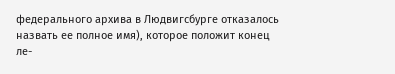федерального архива в Людвигсбурге отказалось назвать ее полное имя), которое положит конец ле-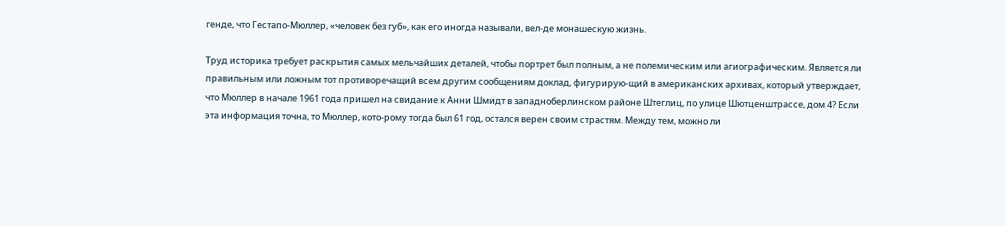генде, что Гестапо-Мюллер, «человек без губ», как его иногда называли, вел-де монашескую жизнь.

Труд историка требует раскрытия самых мельчайших деталей, чтобы портрет был полным, а не полемическим или агиографическим. Является ли правильным или ложным тот противоречащий всем другим сообщениям доклад, фигурирую-щий в американских архивах, который утверждает, что Мюллер в начале 1961 года пришел на свидание к Анни Шмидт в западноберлинском районе Штеглиц, по улице Шютценштрассе, дом 4? Если эта информация точна, то Мюллер, кото-рому тогда был 61 год, остался верен своим страстям. Между тем, можно ли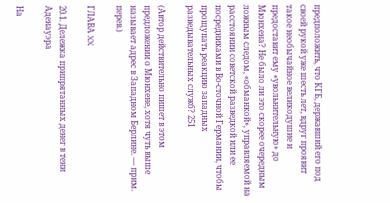предположить, что КГБ, державший его под своей рукой уже шесть лет, вдруг проявит такое необычайное великодушие и предоставит ему «увольнительную» до Мюнхена? Не было ли это скорее очередным ложным следом, «обманкой», управляемой на расстоянии советской разведкой или ее посредниками в Во-сточной Германии, чтобы прощупать реакцию западных разведывательных служб? 251

(Автор действительно пишет в этом предложении о Мюнхене, хотя чуть выше называет адрес в Западном Берлине. — прим. перев.)

ГЛАВА XX

20.1. Дележка припрятанных денег в тени Аденауэра

На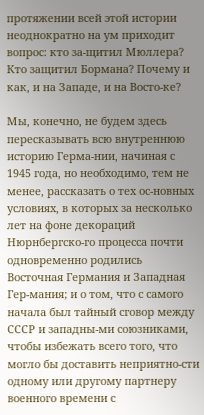протяжении всей этой истории неоднократно на ум приходит вопрос: кто за-щитил Мюллера? Кто защитил Бормана? Почему и как, и на Западе, и на Восто-ке?

Мы, конечно, не будем здесь пересказывать всю внутреннюю историю Герма-нии, начиная с 1945 года, но необходимо, тем не менее, рассказать о тех ос-новных условиях, в которых за несколько лет на фоне декораций Нюрнбергско-го процесса почти одновременно родились Восточная Германия и Западная Гер-мания; и о том, что с самого начала был тайный сговор между СССР и западны-ми союзниками, чтобы избежать всего того, что могло бы доставить неприятно-сти одному или другому партнеру военного времени с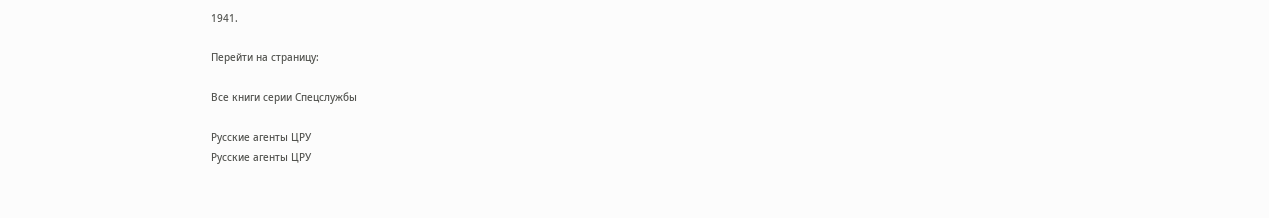1941.

Перейти на страницу:

Все книги серии Спецслужбы

Русские агенты ЦРУ
Русские агенты ЦРУ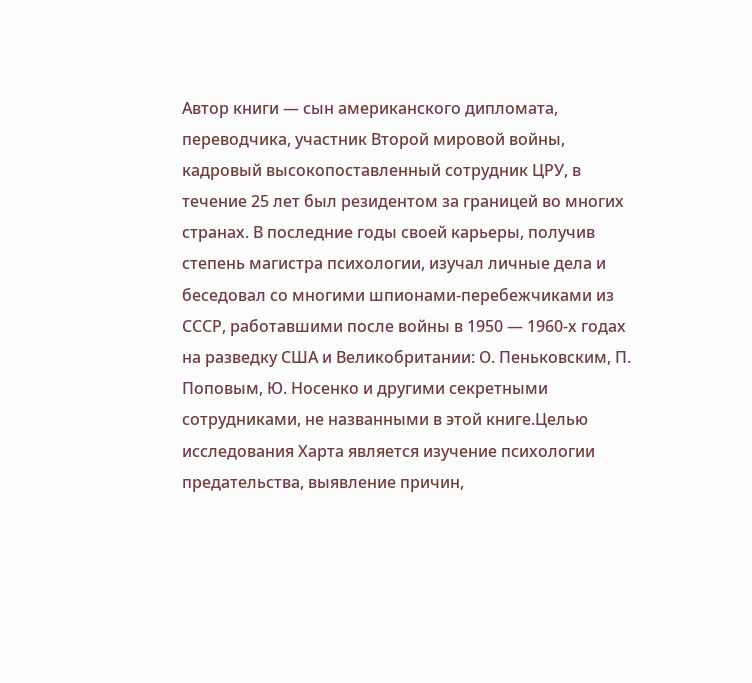Автор книги — сын американского дипломата, переводчика, участник Второй мировой войны, кадровый высокопоставленный сотрудник ЦРУ, в течение 25 лет был резидентом за границей во многих странах. В последние годы своей карьеры, получив степень магистра психологии, изучал личные дела и беседовал со многими шпионами-перебежчиками из СССР, работавшими после войны в 1950 — 1960-х годах на разведку США и Великобритании: О. Пеньковским, П. Поповым, Ю. Носенко и другими секретными сотрудниками, не названными в этой книге.Целью исследования Харта является изучение психологии предательства, выявление причин,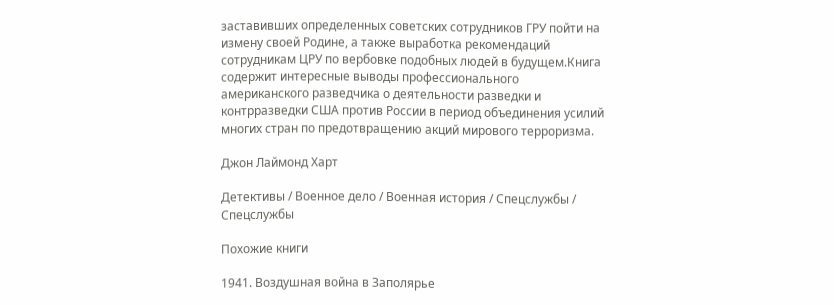заставивших определенных советских сотрудников ГРУ пойти на измену своей Родине, а также выработка рекомендаций сотрудникам ЦРУ по вербовке подобных людей в будущем.Книга содержит интересные выводы профессионального американского разведчика о деятельности разведки и контрразведки США против России в период объединения усилий многих стран по предотвращению акций мирового терроризма.

Джон Лаймонд Харт

Детективы / Военное дело / Военная история / Спецслужбы / Cпецслужбы

Похожие книги

1941. Воздушная война в Заполярье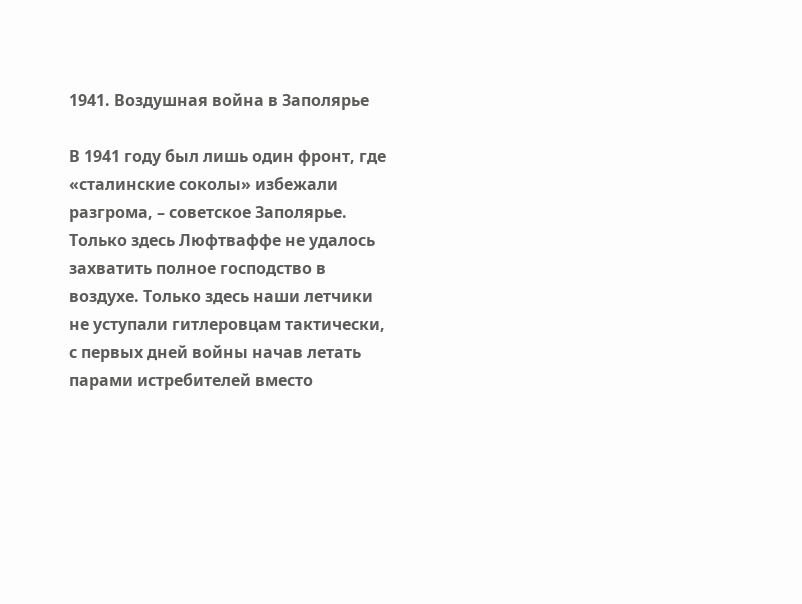1941. Воздушная война в Заполярье

В 1941 году был лишь один фронт, где «сталинские соколы» избежали разгрома, – советское Заполярье. Только здесь Люфтваффе не удалось захватить полное господство в воздухе. Только здесь наши летчики не уступали гитлеровцам тактически, с первых дней войны начав летать парами истребителей вместо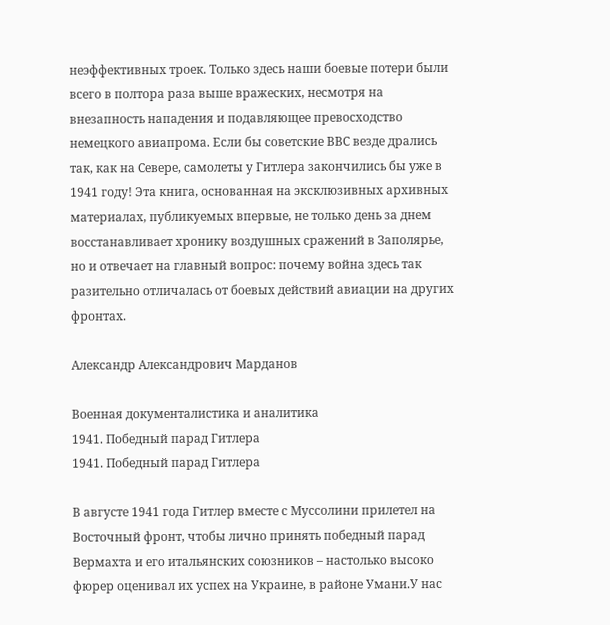неэффективных троек. Только здесь наши боевые потери были всего в полтора раза выше вражеских, несмотря на внезапность нападения и подавляющее превосходство немецкого авиапрома. Если бы советские ВВС везде дрались так, как на Севере, самолеты у Гитлера закончились бы уже в 1941 году! Эта книга, основанная на эксклюзивных архивных материалах, публикуемых впервые, не только день за днем восстанавливает хронику воздушных сражений в Заполярье, но и отвечает на главный вопрос: почему война здесь так разительно отличалась от боевых действий авиации на других фронтах.

Александр Александрович Марданов

Военная документалистика и аналитика
1941. Победный парад Гитлера
1941. Победный парад Гитлера

В августе 1941 года Гитлер вместе с Муссолини прилетел на Восточный фронт, чтобы лично принять победный парад Вермахта и его итальянских союзников – настолько высоко фюрер оценивал их успех на Украине, в районе Умани.У нас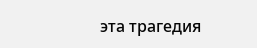эта трагедия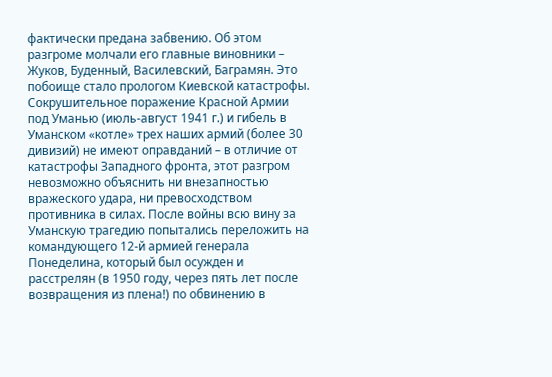фактически предана забвению. Об этом разгроме молчали его главные виновники – Жуков, Буденный, Василевский, Баграмян. Это побоище стало прологом Киевской катастрофы. Сокрушительное поражение Красной Армии под Уманью (июль-август 1941 г.) и гибель в Уманском «котле» трех наших армий (более 30 дивизий) не имеют оправданий – в отличие от катастрофы Западного фронта, этот разгром невозможно объяснить ни внезапностью вражеского удара, ни превосходством противника в силах. После войны всю вину за Уманскую трагедию попытались переложить на командующего 12-й армией генерала Понеделина, который был осужден и расстрелян (в 1950 году, через пять лет после возвращения из плена!) по обвинению в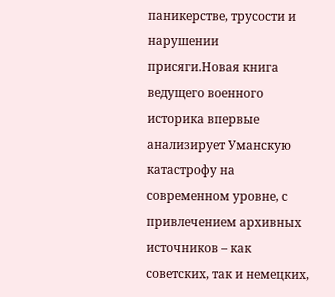паникерстве, трусости и нарушении присяги.Новая книга ведущего военного историка впервые анализирует Уманскую катастрофу на современном уровне, с привлечением архивных источников – как советских, так и немецких,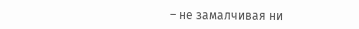– не замалчивая ни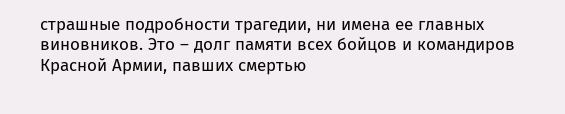страшные подробности трагедии, ни имена ее главных виновников. Это – долг памяти всех бойцов и командиров Красной Армии, павших смертью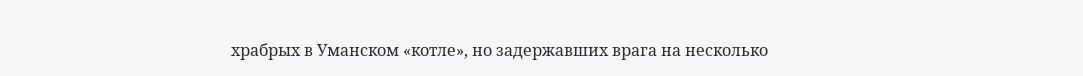храбрых в Уманском «котле», но задержавших врага на несколько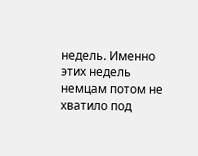недель. Именно этих недель немцам потом не хватило под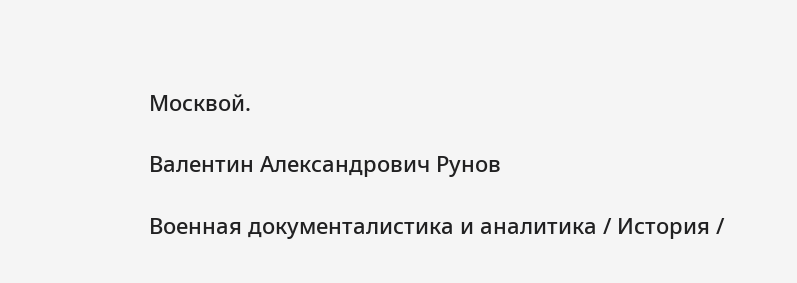Москвой.

Валентин Александрович Рунов

Военная документалистика и аналитика / История /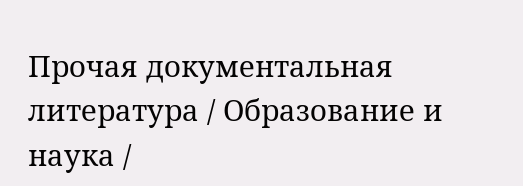Прочая документальная литература / Образование и наука /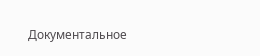Документальное